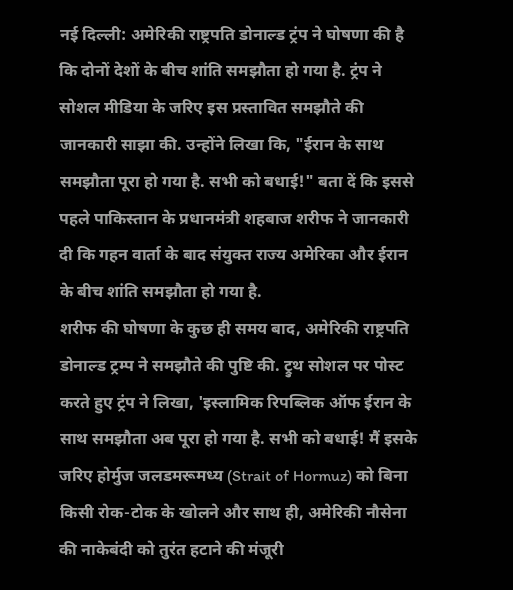नई दिल्ली: अमेरिकी राष्ट्रपति डोनाल्ड ट्रंप ने घोषणा की है कि दोनों देशों के बीच शांति समझौता हो गया है. ट्रंप ने सोशल मीडिया के जरिए इस प्रस्तावित समझौते की जानकारी साझा की. उन्होंने लिखा कि, "ईरान के साथ समझौता पूरा हो गया है. सभी को बधाई!" बता दें कि इससे पहले पाकिस्तान के प्रधानमंत्री शहबाज शरीफ ने जानकारी दी कि गहन वार्ता के बाद संयुक्त राज्य अमेरिका और ईरान के बीच शांति समझौता हो गया है.
शरीफ की घोषणा के कुछ ही समय बाद, अमेरिकी राष्ट्रपति डोनाल्ड ट्रम्प ने समझौते की पुष्टि की. ट्रुथ सोशल पर पोस्ट करते हुए ट्रंप ने लिखा, 'इस्लामिक रिपब्लिक ऑफ ईरान के साथ समझौता अब पूरा हो गया है. सभी को बधाई! मैं इसके जरिए होर्मुज जलडमरूमध्य (Strait of Hormuz) को बिना किसी रोक-टोक के खोलने और साथ ही, अमेरिकी नौसेना की नाकेबंदी को तुरंत हटाने की मंजूरी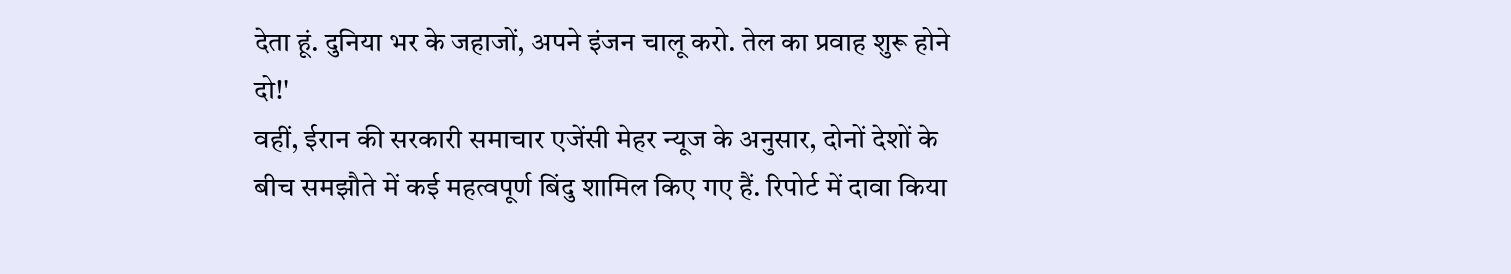देता हूं. दुनिया भर के जहाजों, अपने इंजन चालू करो. तेल का प्रवाह शुरू होने दो!'
वहीं, ईरान की सरकारी समाचार एजेंसी मेहर न्यूज के अनुसार, दोनों देशों के बीच समझौते में कई महत्वपूर्ण बिंदु शामिल किए गए हैं. रिपोर्ट में दावा किया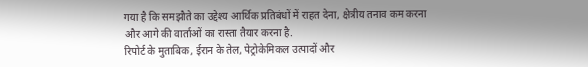गया है कि समझौते का उद्देश्य आर्थिक प्रतिबंधों में राहत देना, क्षेत्रीय तनाव कम करना और आगे की वार्ताओं का रास्ता तैयार करना है.
रिपोर्ट के मुताबिक, ईरान के तेल, पेट्रोकेमिकल उत्पादों और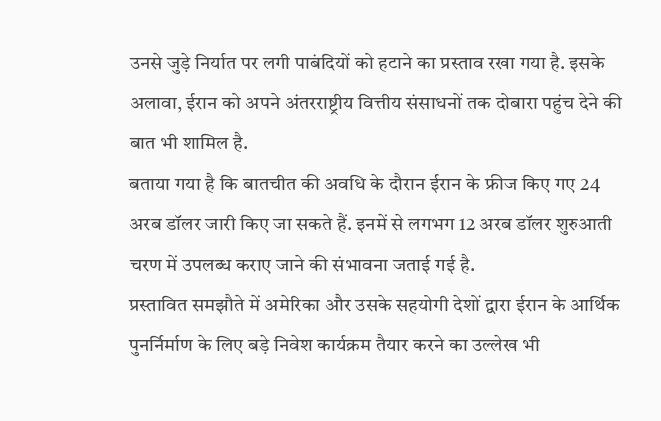उनसे जुड़े निर्यात पर लगी पाबंदियों को हटाने का प्रस्ताव रखा गया है. इसके अलावा, ईरान को अपने अंतरराष्ट्रीय वित्तीय संसाधनों तक दोबारा पहुंच देने की बात भी शामिल है.
बताया गया है कि बातचीत की अवधि के दौरान ईरान के फ्रीज किए गए 24 अरब डॉलर जारी किए जा सकते हैं. इनमें से लगभग 12 अरब डॉलर शुरुआती चरण में उपलब्ध कराए जाने की संभावना जताई गई है.
प्रस्तावित समझौते में अमेरिका और उसके सहयोगी देशों द्वारा ईरान के आर्थिक पुनर्निर्माण के लिए बड़े निवेश कार्यक्रम तैयार करने का उल्लेख भी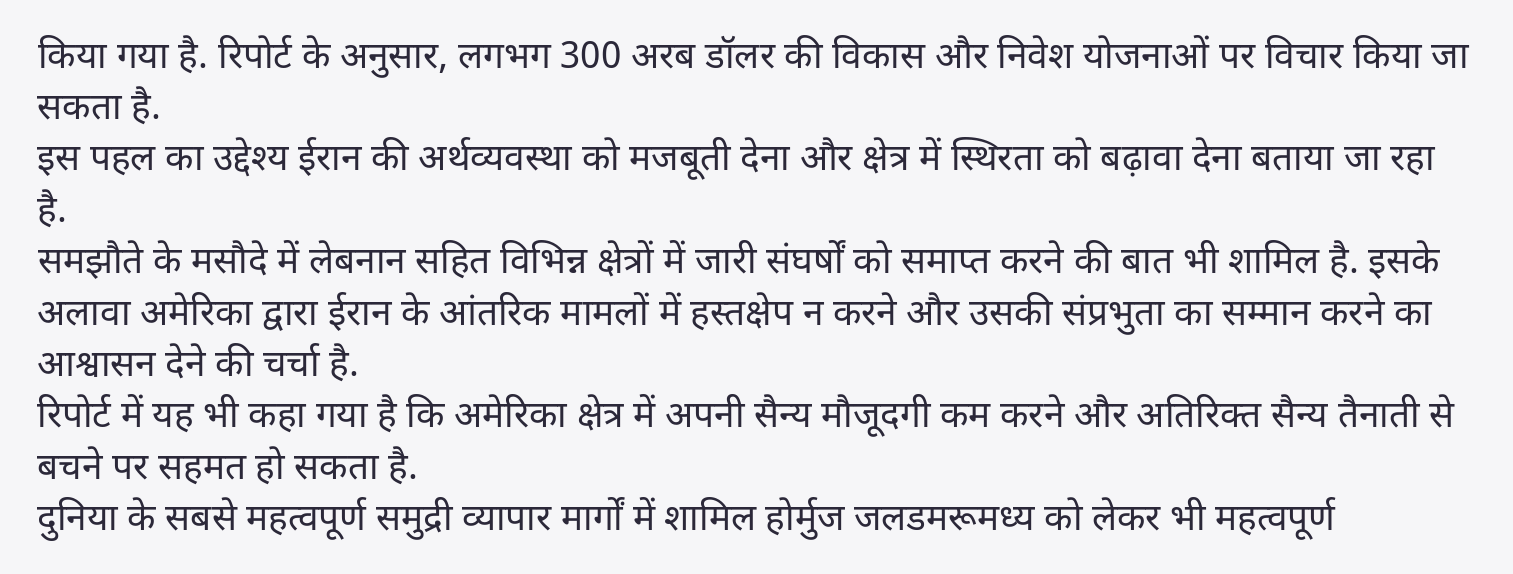किया गया है. रिपोर्ट के अनुसार, लगभग 300 अरब डॉलर की विकास और निवेश योजनाओं पर विचार किया जा सकता है.
इस पहल का उद्देश्य ईरान की अर्थव्यवस्था को मजबूती देना और क्षेत्र में स्थिरता को बढ़ावा देना बताया जा रहा है.
समझौते के मसौदे में लेबनान सहित विभिन्न क्षेत्रों में जारी संघर्षों को समाप्त करने की बात भी शामिल है. इसके अलावा अमेरिका द्वारा ईरान के आंतरिक मामलों में हस्तक्षेप न करने और उसकी संप्रभुता का सम्मान करने का आश्वासन देने की चर्चा है.
रिपोर्ट में यह भी कहा गया है कि अमेरिका क्षेत्र में अपनी सैन्य मौजूदगी कम करने और अतिरिक्त सैन्य तैनाती से बचने पर सहमत हो सकता है.
दुनिया के सबसे महत्वपूर्ण समुद्री व्यापार मार्गों में शामिल होर्मुज जलडमरूमध्य को लेकर भी महत्वपूर्ण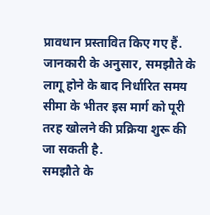प्रावधान प्रस्तावित किए गए हैं. जानकारी के अनुसार, समझौते के लागू होने के बाद निर्धारित समय सीमा के भीतर इस मार्ग को पूरी तरह खोलने की प्रक्रिया शुरू की जा सकती है.
समझौते के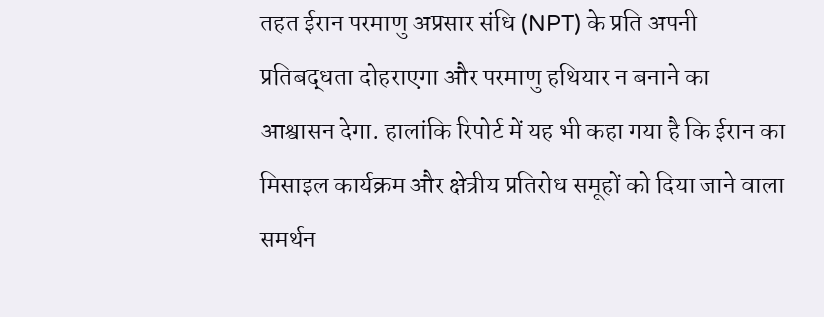तहत ईरान परमाणु अप्रसार संधि (NPT) के प्रति अपनी प्रतिबद्धता दोहराएगा और परमाणु हथियार न बनाने का आश्वासन देगा. हालांकि रिपोर्ट में यह भी कहा गया है कि ईरान का मिसाइल कार्यक्रम और क्षेत्रीय प्रतिरोध समूहों को दिया जाने वाला समर्थन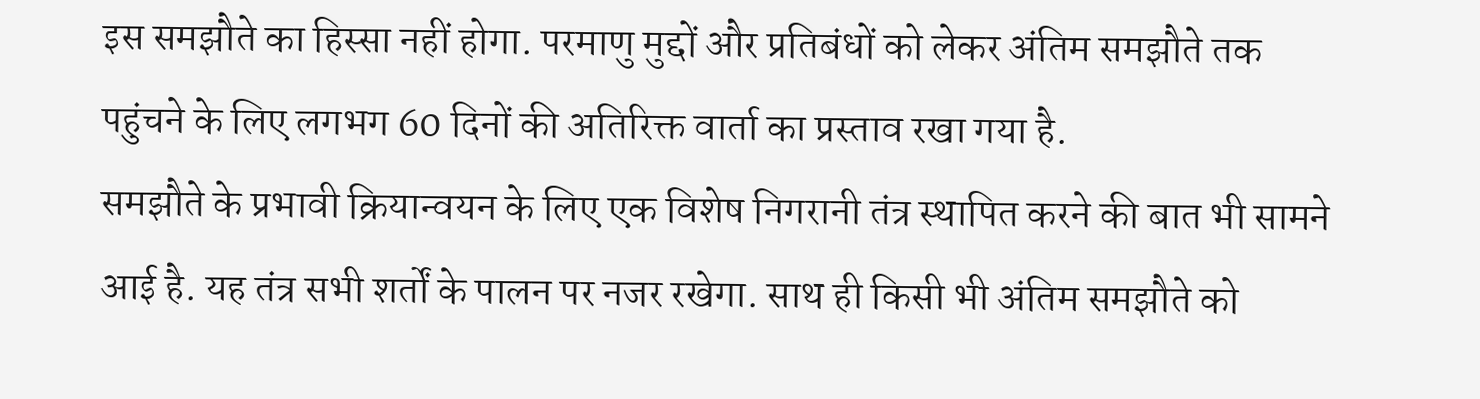इस समझौते का हिस्सा नहीं होगा. परमाणु मुद्दों और प्रतिबंधों को लेकर अंतिम समझौते तक पहुंचने के लिए लगभग 60 दिनों की अतिरिक्त वार्ता का प्रस्ताव रखा गया है.
समझौते के प्रभावी क्रियान्वयन के लिए एक विशेष निगरानी तंत्र स्थापित करने की बात भी सामने आई है. यह तंत्र सभी शर्तों के पालन पर नजर रखेगा. साथ ही किसी भी अंतिम समझौते को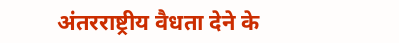अंतरराष्ट्रीय वैधता देने के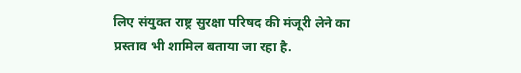लिए संयुक्त राष्ट्र सुरक्षा परिषद की मंजूरी लेने का प्रस्ताव भी शामिल बताया जा रहा है.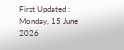First Updated : Monday, 15 June 2026